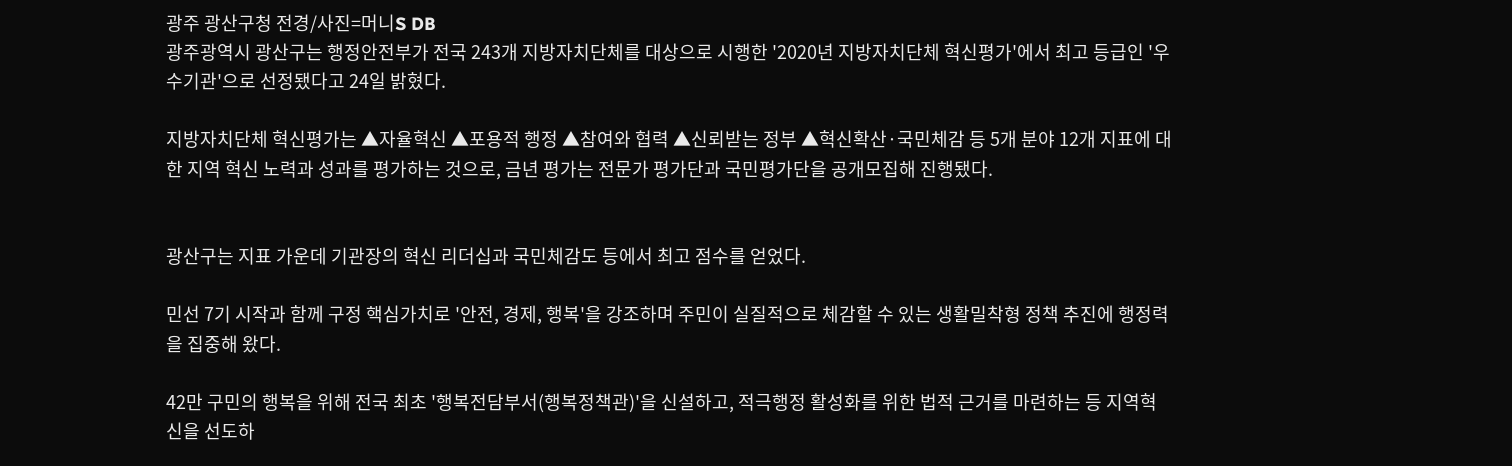광주 광산구청 전경/사진=머니S DB
광주광역시 광산구는 행정안전부가 전국 243개 지방자치단체를 대상으로 시행한 '2020년 지방자치단체 혁신평가'에서 최고 등급인 '우수기관'으로 선정됐다고 24일 밝혔다.

지방자치단체 혁신평가는 ▲자율혁신 ▲포용적 행정 ▲참여와 협력 ▲신뢰받는 정부 ▲혁신확산·국민체감 등 5개 분야 12개 지표에 대한 지역 혁신 노력과 성과를 평가하는 것으로, 금년 평가는 전문가 평가단과 국민평가단을 공개모집해 진행됐다.


광산구는 지표 가운데 기관장의 혁신 리더십과 국민체감도 등에서 최고 점수를 얻었다.

민선 7기 시작과 함께 구정 핵심가치로 '안전, 경제, 행복'을 강조하며 주민이 실질적으로 체감할 수 있는 생활밀착형 정책 추진에 행정력을 집중해 왔다.

42만 구민의 행복을 위해 전국 최초 '행복전담부서(행복정책관)'을 신설하고, 적극행정 활성화를 위한 법적 근거를 마련하는 등 지역혁신을 선도하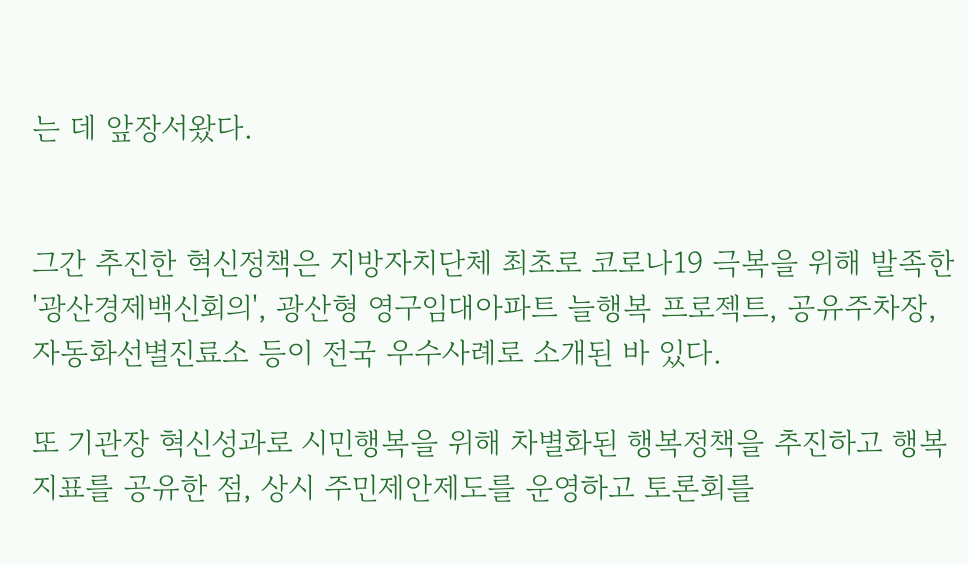는 데 앞장서왔다.


그간 추진한 혁신정책은 지방자치단체 최초로 코로나19 극복을 위해 발족한 '광산경제백신회의', 광산형 영구임대아파트 늘행복 프로젝트, 공유주차장, 자동화선별진료소 등이 전국 우수사례로 소개된 바 있다.

또 기관장 혁신성과로 시민행복을 위해 차별화된 행복정책을 추진하고 행복지표를 공유한 점, 상시 주민제안제도를 운영하고 토론회를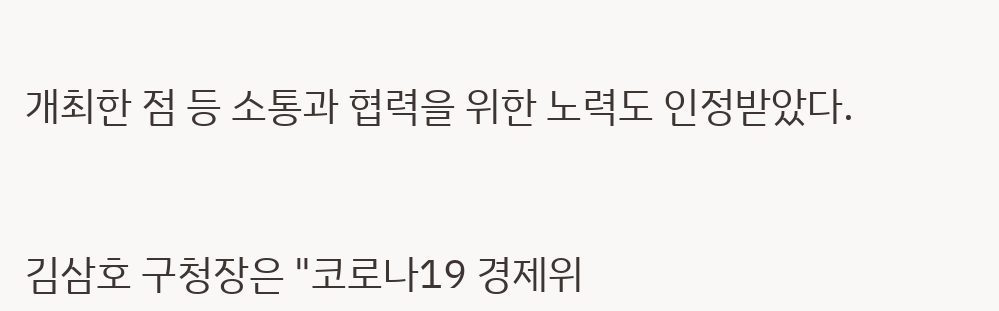개최한 점 등 소통과 협력을 위한 노력도 인정받았다.


김삼호 구청장은 "코로나19 경제위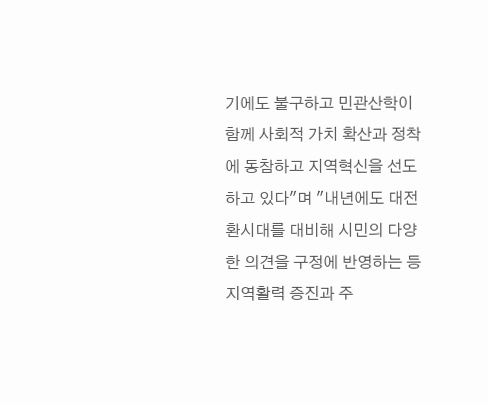기에도 불구하고 민관산학이 함께 사회적 가치 확산과 정착에 동참하고 지역혁신을 선도하고 있다"며 "내년에도 대전환시대를 대비해 시민의 다양한 의견을 구정에 반영하는 등 지역활력 증진과 주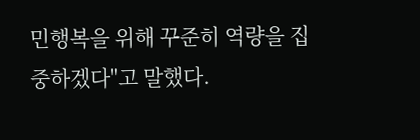민행복을 위해 꾸준히 역량을 집중하겠다"고 말했다.